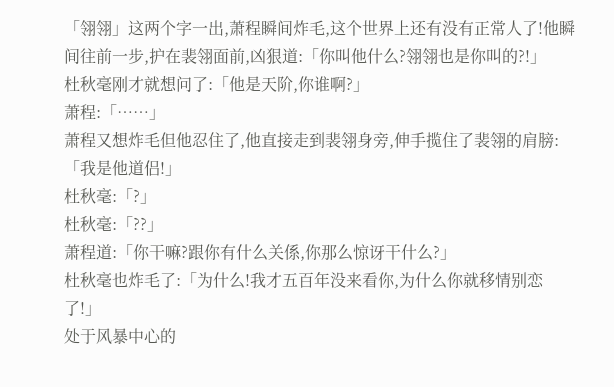「翎翎」这两个字一出,萧程瞬间炸毛,这个世界上还有没有正常人了!他瞬间往前一步,护在裴翎面前,凶狠道:「你叫他什么?翎翎也是你叫的?!」
杜秋毫刚才就想问了:「他是天阶,你谁啊?」
萧程:「……」
萧程又想炸毛但他忍住了,他直接走到裴翎身旁,伸手揽住了裴翎的肩膀:「我是他道侣!」
杜秋毫:「?」
杜秋毫:「??」
萧程道:「你干嘛?跟你有什么关係,你那么惊讶干什么?」
杜秋毫也炸毛了:「为什么!我才五百年没来看你,为什么你就移情别恋了!」
处于风暴中心的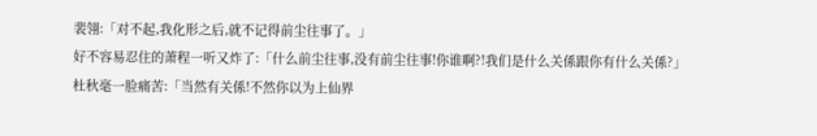裴翎:「对不起,我化形之后,就不记得前尘往事了。」
好不容易忍住的萧程一听又炸了:「什么前尘往事,没有前尘往事!你谁啊?!我们是什么关係跟你有什么关係?」
杜秋毫一脸痛苦:「当然有关係!不然你以为上仙界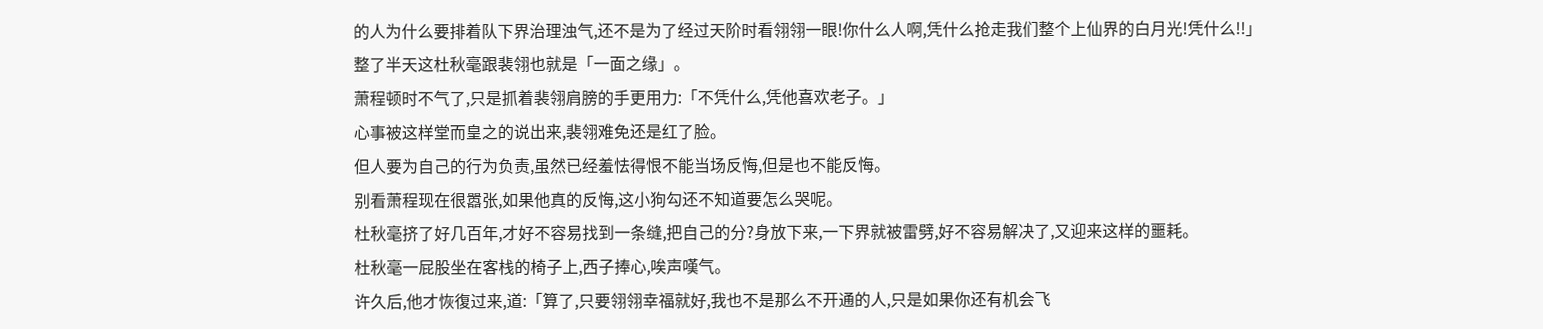的人为什么要排着队下界治理浊气,还不是为了经过天阶时看翎翎一眼!你什么人啊,凭什么抢走我们整个上仙界的白月光!凭什么!!」
整了半天这杜秋毫跟裴翎也就是「一面之缘」。
萧程顿时不气了,只是抓着裴翎肩膀的手更用力:「不凭什么,凭他喜欢老子。」
心事被这样堂而皇之的说出来,裴翎难免还是红了脸。
但人要为自己的行为负责,虽然已经羞怯得恨不能当场反悔,但是也不能反悔。
别看萧程现在很嚣张,如果他真的反悔,这小狗勾还不知道要怎么哭呢。
杜秋毫挤了好几百年,才好不容易找到一条缝,把自己的分?身放下来,一下界就被雷劈,好不容易解决了,又迎来这样的噩耗。
杜秋毫一屁股坐在客栈的椅子上,西子捧心,唉声嘆气。
许久后,他才恢復过来,道:「算了,只要翎翎幸福就好,我也不是那么不开通的人,只是如果你还有机会飞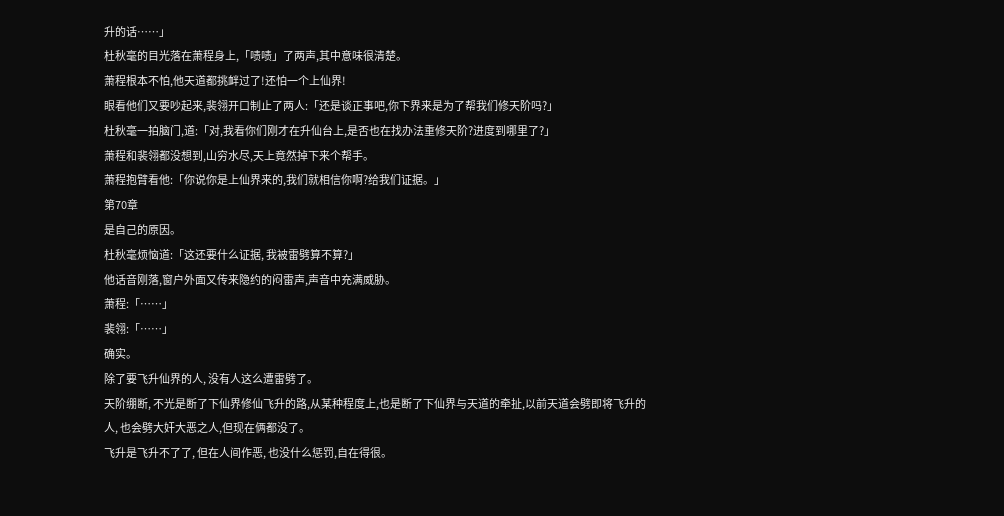升的话……」
杜秋毫的目光落在萧程身上,「啧啧」了两声,其中意味很清楚。
萧程根本不怕,他天道都挑衅过了!还怕一个上仙界!
眼看他们又要吵起来,裴翎开口制止了两人:「还是谈正事吧,你下界来是为了帮我们修天阶吗?」
杜秋毫一拍脑门,道:「对,我看你们刚才在升仙台上,是否也在找办法重修天阶?进度到哪里了?」
萧程和裴翎都没想到,山穷水尽,天上竟然掉下来个帮手。
萧程抱臂看他:「你说你是上仙界来的,我们就相信你啊?给我们证据。」
第70章
是自己的原因。
杜秋毫烦恼道:「这还要什么证据, 我被雷劈算不算?」
他话音刚落,窗户外面又传来隐约的闷雷声,声音中充满威胁。
萧程:「……」
裴翎:「……」
确实。
除了要飞升仙界的人, 没有人这么遭雷劈了。
天阶绷断, 不光是断了下仙界修仙飞升的路,从某种程度上,也是断了下仙界与天道的牵扯,以前天道会劈即将飞升的人, 也会劈大奸大恶之人,但现在俩都没了。
飞升是飞升不了了, 但在人间作恶, 也没什么惩罚,自在得很。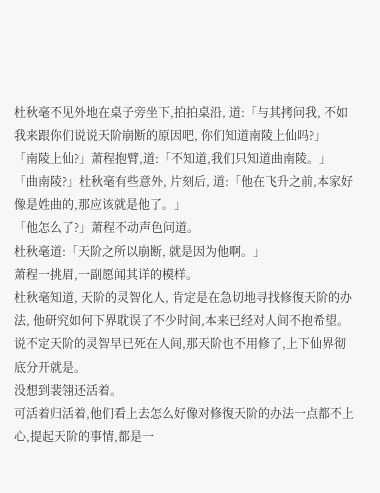杜秋毫不见外地在桌子旁坐下,拍拍桌沿, 道:「与其拷问我, 不如我来跟你们说说天阶崩断的原因吧, 你们知道南陵上仙吗?」
「南陵上仙?」萧程抱臂,道:「不知道,我们只知道曲南陵。」
「曲南陵?」杜秋毫有些意外, 片刻后, 道:「他在飞升之前,本家好像是姓曲的,那应该就是他了。」
「他怎么了?」萧程不动声色问道。
杜秋毫道:「天阶之所以崩断, 就是因为他啊。」
萧程一挑眉,一副愿闻其详的模样。
杜秋毫知道, 天阶的灵智化人, 肯定是在急切地寻找修復天阶的办法, 他研究如何下界耽误了不少时间,本来已经对人间不抱希望。
说不定天阶的灵智早已死在人间,那天阶也不用修了,上下仙界彻底分开就是。
没想到裴翎还活着。
可活着归活着,他们看上去怎么好像对修復天阶的办法一点都不上心,提起天阶的事情,都是一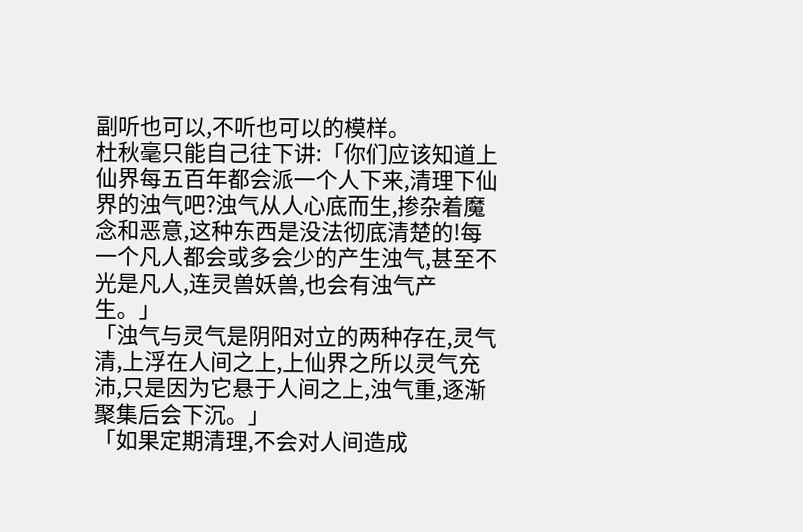副听也可以,不听也可以的模样。
杜秋毫只能自己往下讲:「你们应该知道上仙界每五百年都会派一个人下来,清理下仙界的浊气吧?浊气从人心底而生,掺杂着魔念和恶意,这种东西是没法彻底清楚的!每一个凡人都会或多会少的产生浊气,甚至不光是凡人,连灵兽妖兽,也会有浊气产生。」
「浊气与灵气是阴阳对立的两种存在,灵气清,上浮在人间之上,上仙界之所以灵气充沛,只是因为它悬于人间之上,浊气重,逐渐聚集后会下沉。」
「如果定期清理,不会对人间造成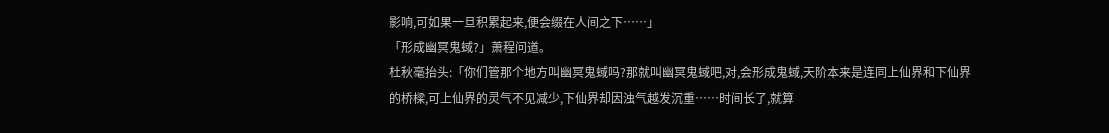影响,可如果一旦积累起来,便会缀在人间之下……」
「形成幽冥鬼蜮?」萧程问道。
杜秋毫抬头:「你们管那个地方叫幽冥鬼蜮吗?那就叫幽冥鬼蜮吧,对,会形成鬼蜮,天阶本来是连同上仙界和下仙界的桥樑,可上仙界的灵气不见减少,下仙界却因浊气越发沉重……时间长了,就算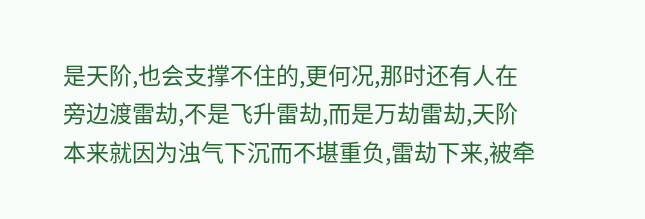是天阶,也会支撑不住的,更何况,那时还有人在旁边渡雷劫,不是飞升雷劫,而是万劫雷劫,天阶本来就因为浊气下沉而不堪重负,雷劫下来,被牵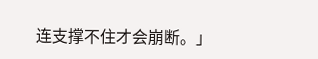连支撑不住才会崩断。」